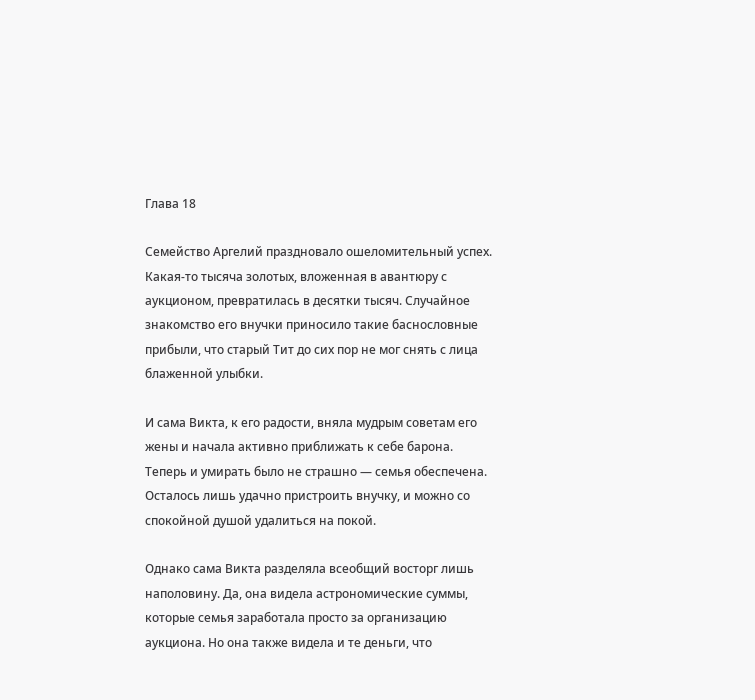Глава 18

Семейство Аргелий праздновало ошеломительный успех. Какая-то тысяча золотых, вложенная в авантюру с аукционом, превратилась в десятки тысяч. Случайное знакомство его внучки приносило такие баснословные прибыли, что старый Тит до сих пор не мог снять с лица блаженной улыбки.

И сама Викта, к его радости, вняла мудрым советам его жены и начала активно приближать к себе барона. Теперь и умирать было не страшно — семья обеспечена. Осталось лишь удачно пристроить внучку, и можно со спокойной душой удалиться на покой.

Однако сама Викта разделяла всеобщий восторг лишь наполовину. Да, она видела астрономические суммы, которые семья заработала просто за организацию аукциона. Но она также видела и те деньги, что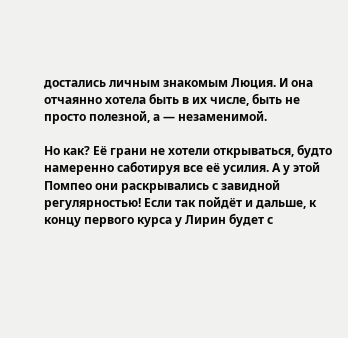достались личным знакомым Люция. И она отчаянно хотела быть в их числе, быть не просто полезной, а — незаменимой.

Но как? Её грани не хотели открываться, будто намеренно саботируя все её усилия. А у этой Помпео они раскрывались с завидной регулярностью! Если так пойдёт и дальше, к концу первого курса у Лирин будет с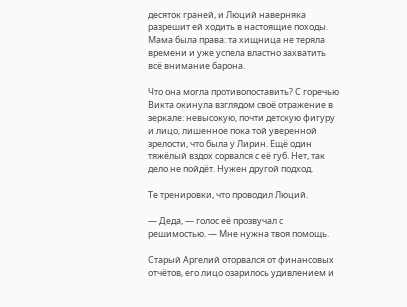десяток граней, и Люций наверняка разрешит ей ходить в настоящие походы. Мама была права: та хищница не теряла времени и уже успела властно захватить всё внимание барона.

Что она могла противопоставить? С горечью Викта окинула взглядом своё отражение в зеркале: невысокую, почти детскую фигуру и лицо, лишенное пока той уверенной зрелости, что была у Лирин. Ещё один тяжёлый вздох сорвался с её губ. Нет, так дело не пойдёт. Нужен другой подход.

Те тренировки, что проводил Люций.

— Деда, — голос её прозвучал с решимостью. — Мне нужна твоя помощь.

Старый Аргелий оторвался от финансовых отчётов, его лицо озарилось удивлением и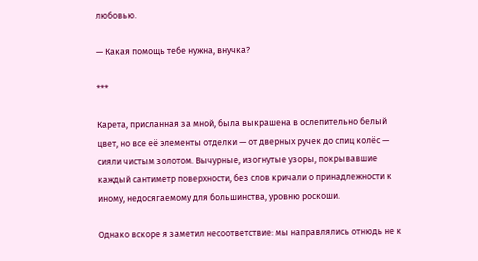любовью.

— Какая помощь тебе нужна, внучка?

***

Карета, присланная за мной, была выкрашена в ослепительно белый цвет, но все её элементы отделки — от дверных ручек до спиц колёс — сияли чистым золотом. Вычурные, изогнутые узоры, покрывавшие каждый сантиметр поверхности, без слов кричали о принадлежности к иному, недосягаемому для большинства, уровню роскоши.

Однако вскоре я заметил несоответствие: мы направлялись отнюдь не к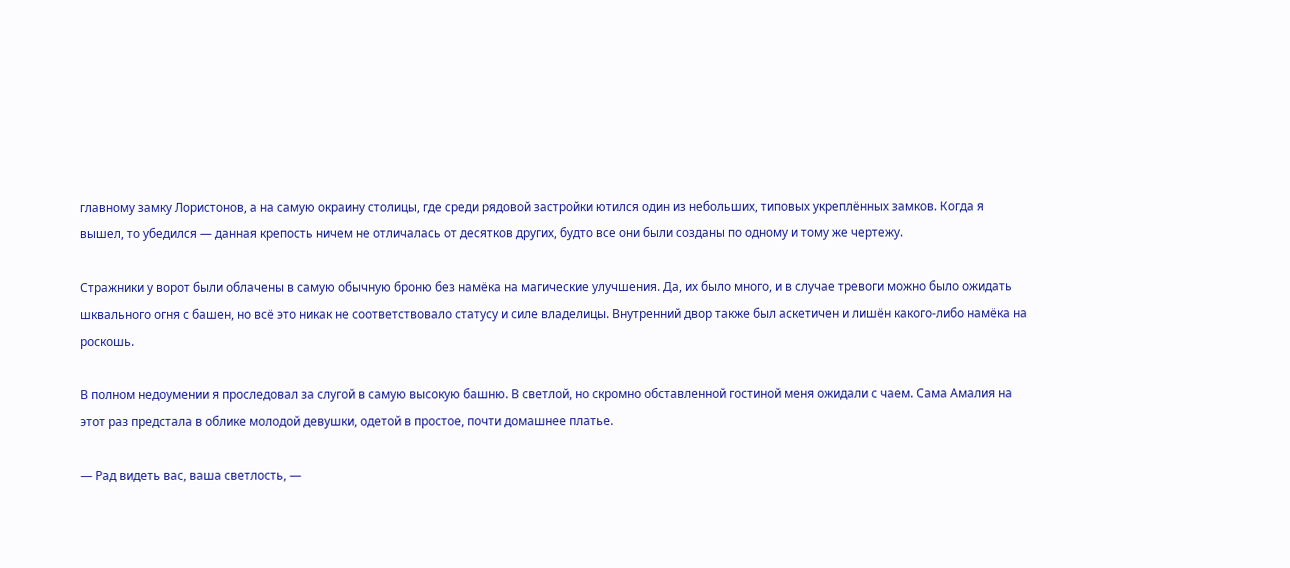главному замку Лористонов, а на самую окраину столицы, где среди рядовой застройки ютился один из небольших, типовых укреплённых замков. Когда я вышел, то убедился — данная крепость ничем не отличалась от десятков других, будто все они были созданы по одному и тому же чертежу.

Стражники у ворот были облачены в самую обычную броню без намёка на магические улучшения. Да, их было много, и в случае тревоги можно было ожидать шквального огня с башен, но всё это никак не соответствовало статусу и силе владелицы. Внутренний двор также был аскетичен и лишён какого-либо намёка на роскошь.

В полном недоумении я проследовал за слугой в самую высокую башню. В светлой, но скромно обставленной гостиной меня ожидали с чаем. Сама Амалия на этот раз предстала в облике молодой девушки, одетой в простое, почти домашнее платье.

— Рад видеть вас, ваша светлость, —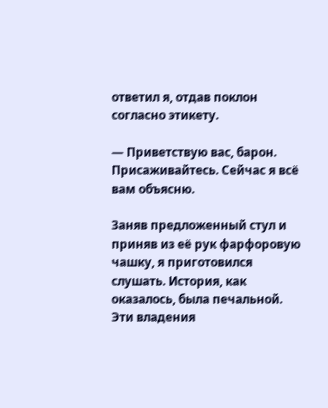ответил я, отдав поклон согласно этикету.

— Приветствую вас, барон. Присаживайтесь. Сейчас я всё вам объясню.

Заняв предложенный стул и приняв из её рук фарфоровую чашку, я приготовился слушать. История, как оказалось, была печальной. Эти владения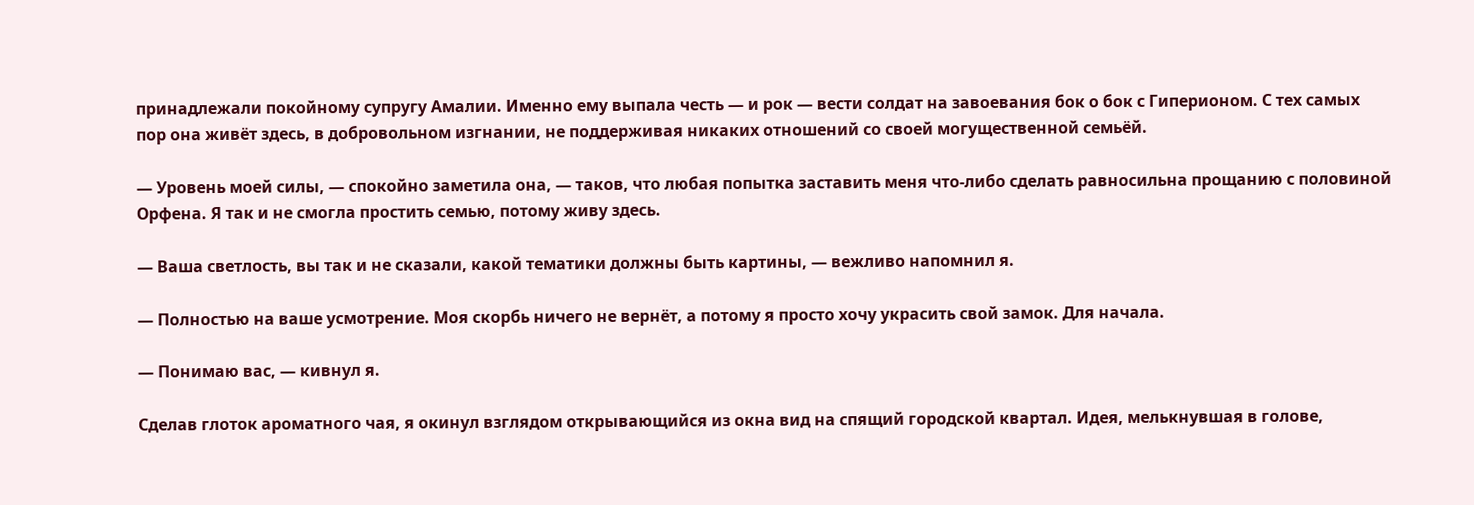принадлежали покойному супругу Амалии. Именно ему выпала честь — и рок — вести солдат на завоевания бок о бок с Гиперионом. С тех самых пор она живёт здесь, в добровольном изгнании, не поддерживая никаких отношений со своей могущественной семьёй.

— Уровень моей силы, — спокойно заметила она, — таков, что любая попытка заставить меня что-либо сделать равносильна прощанию с половиной Орфена. Я так и не смогла простить семью, потому живу здесь.

— Ваша светлость, вы так и не сказали, какой тематики должны быть картины, — вежливо напомнил я.

— Полностью на ваше усмотрение. Моя скорбь ничего не вернёт, а потому я просто хочу украсить свой замок. Для начала.

— Понимаю вас, — кивнул я.

Сделав глоток ароматного чая, я окинул взглядом открывающийся из окна вид на спящий городской квартал. Идея, мелькнувшая в голове,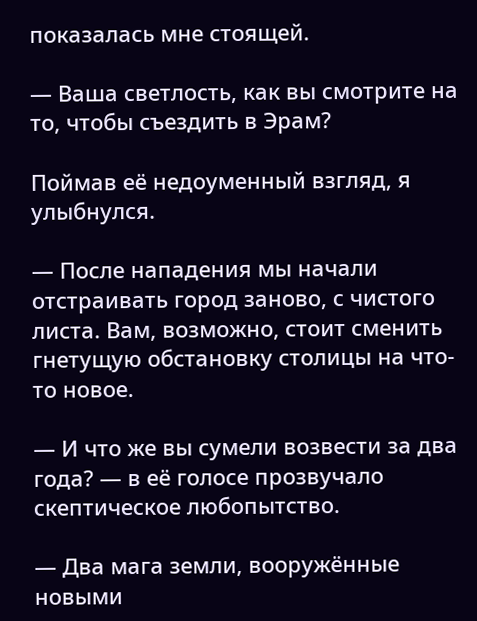показалась мне стоящей.

— Ваша светлость, как вы смотрите на то, чтобы съездить в Эрам?

Поймав её недоуменный взгляд, я улыбнулся.

— После нападения мы начали отстраивать город заново, с чистого листа. Вам, возможно, стоит сменить гнетущую обстановку столицы на что-то новое.

— И что же вы сумели возвести за два года? — в её голосе прозвучало скептическое любопытство.

— Два мага земли, вооружённые новыми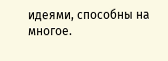идеями, способны на многое.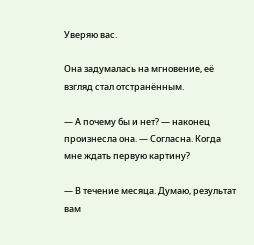Уверяю вас.

Она задумалась на мгновение, её взгляд стал отстранённым.

— А почему бы и нет? — наконец произнесла она. — Согласна. Когда мне ждать первую картину?

— В течение месяца. Думаю, результат вам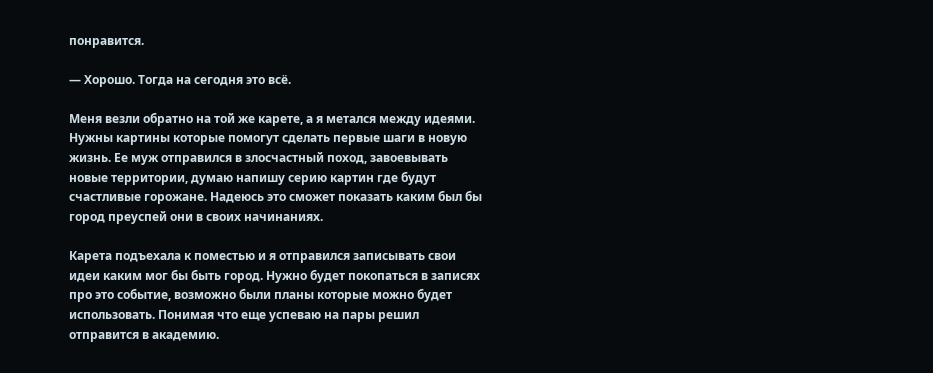понравится.

— Хорошо. Тогда на сегодня это всё.

Меня везли обратно на той же карете, а я метался между идеями. Нужны картины которые помогут сделать первые шаги в новую жизнь. Ее муж отправился в злосчастный поход, завоевывать новые территории, думаю напишу серию картин где будут счастливые горожане. Надеюсь это сможет показать каким был бы город преуспей они в своих начинаниях.

Карета подъехала к поместью и я отправился записывать свои идеи каким мог бы быть город. Нужно будет покопаться в записях про это событие, возможно были планы которые можно будет использовать. Понимая что еще успеваю на пары решил отправится в академию.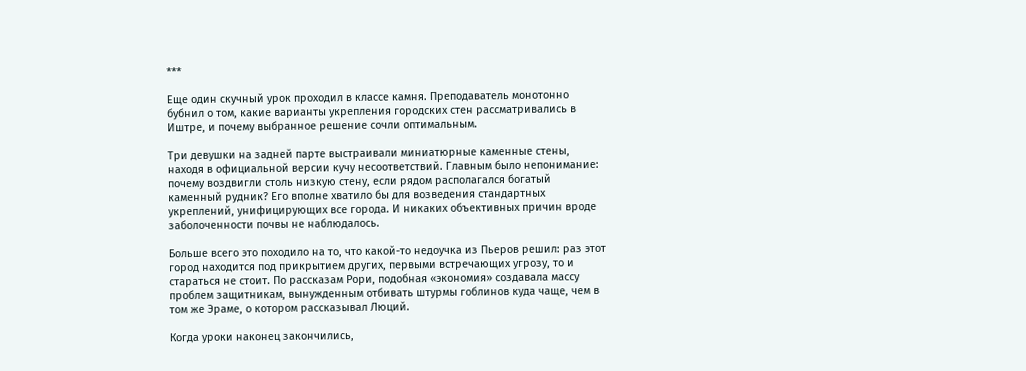***

Еще один скучный урок проходил в классе камня. Преподаватель монотонно бубнил о том, какие варианты укрепления городских стен рассматривались в Иштре, и почему выбранное решение сочли оптимальным.

Три девушки на задней парте выстраивали миниатюрные каменные стены, находя в официальной версии кучу несоответствий. Главным было непонимание: почему воздвигли столь низкую стену, если рядом располагался богатый каменный рудник? Его вполне хватило бы для возведения стандартных укреплений, унифицирующих все города. И никаких объективных причин вроде заболоченности почвы не наблюдалось.

Больше всего это походило на то, что какой-то недоучка из Пьеров решил: раз этот город находится под прикрытием других, первыми встречающих угрозу, то и стараться не стоит. По рассказам Рори, подобная «экономия» создавала массу проблем защитникам, вынужденным отбивать штурмы гоблинов куда чаще, чем в том же Эраме, о котором рассказывал Люций.

Когда уроки наконец закончились,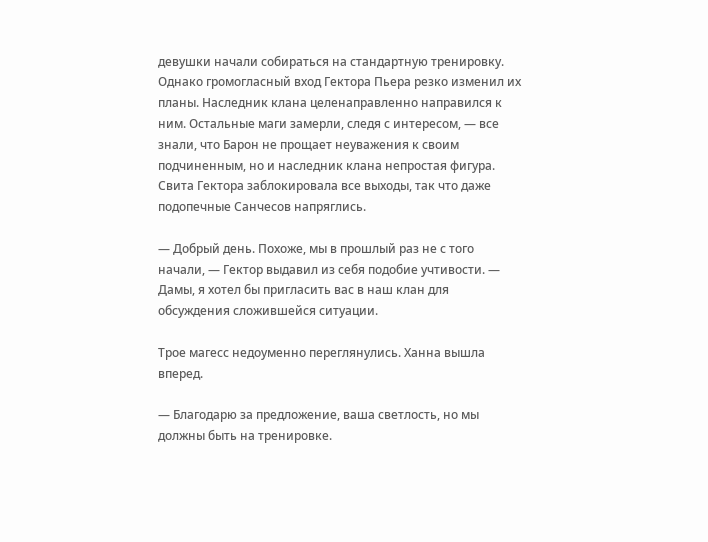девушки начали собираться на стандартную тренировку. Однако громогласный вход Гектора Пьера резко изменил их планы. Наследник клана целенаправленно направился к ним. Остальные маги замерли, следя с интересом, — все знали, что Барон не прощает неуважения к своим подчиненным, но и наследник клана непростая фигура. Свита Гектора заблокировала все выходы, так что даже подопечные Санчесов напряглись.

— Добрый день. Похоже, мы в прошлый раз не с того начали, — Гектор выдавил из себя подобие учтивости. — Дамы, я хотел бы пригласить вас в наш клан для обсуждения сложившейся ситуации.

Трое магесс недоуменно переглянулись. Ханна вышла вперед.

— Благодарю за предложение, ваша светлость, но мы должны быть на тренировке.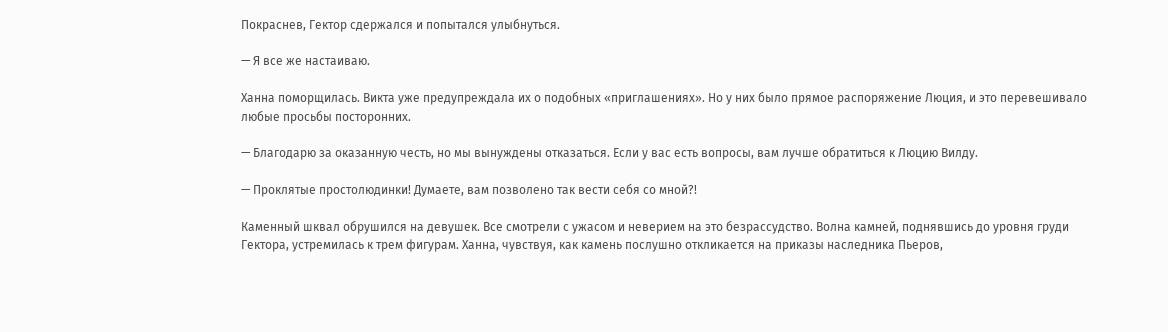Покраснев, Гектор сдержался и попытался улыбнуться.

— Я все же настаиваю.

Ханна поморщилась. Викта уже предупреждала их о подобных «приглашениях». Но у них было прямое распоряжение Люция, и это перевешивало любые просьбы посторонних.

— Благодарю за оказанную честь, но мы вынуждены отказаться. Если у вас есть вопросы, вам лучше обратиться к Люцию Вилду.

— Проклятые простолюдинки! Думаете, вам позволено так вести себя со мной?!

Каменный шквал обрушился на девушек. Все смотрели с ужасом и неверием на это безрассудство. Волна камней, поднявшись до уровня груди Гектора, устремилась к трем фигурам. Ханна, чувствуя, как камень послушно откликается на приказы наследника Пьеров,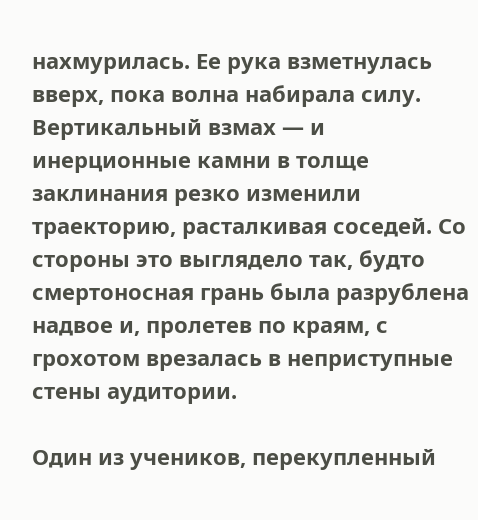нахмурилась. Ее рука взметнулась вверх, пока волна набирала силу. Вертикальный взмах — и инерционные камни в толще заклинания резко изменили траекторию, расталкивая соседей. Со стороны это выглядело так, будто смертоносная грань была разрублена надвое и, пролетев по краям, с грохотом врезалась в неприступные стены аудитории.

Один из учеников, перекупленный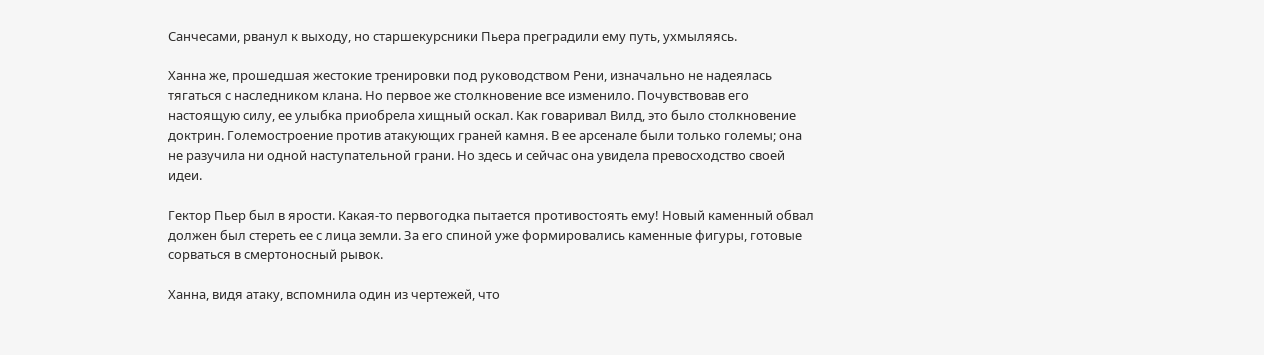Санчесами, рванул к выходу, но старшекурсники Пьера преградили ему путь, ухмыляясь.

Ханна же, прошедшая жестокие тренировки под руководством Рени, изначально не надеялась тягаться с наследником клана. Но первое же столкновение все изменило. Почувствовав его настоящую силу, ее улыбка приобрела хищный оскал. Как говаривал Вилд, это было столкновение доктрин. Големостроение против атакующих граней камня. В ее арсенале были только големы; она не разучила ни одной наступательной грани. Но здесь и сейчас она увидела превосходство своей идеи.

Гектор Пьер был в ярости. Какая-то первогодка пытается противостоять ему! Новый каменный обвал должен был стереть ее с лица земли. За его спиной уже формировались каменные фигуры, готовые сорваться в смертоносный рывок.

Ханна, видя атаку, вспомнила один из чертежей, что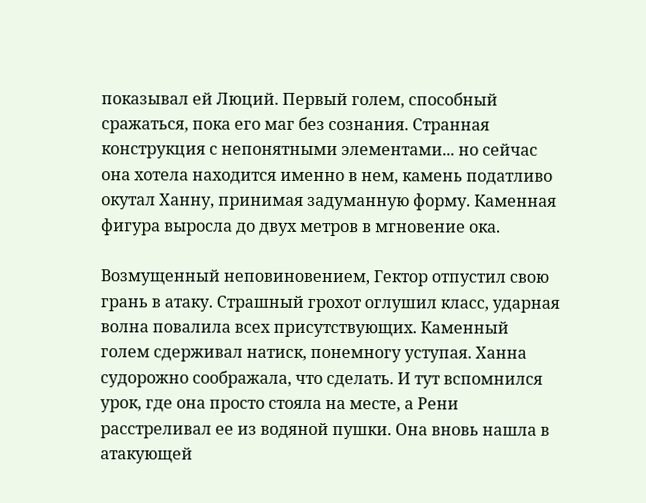показывал ей Люций. Первый голем, способный сражаться, пока его маг без сознания. Странная конструкция с непонятными элементами... но сейчас она хотела находится именно в нем, камень податливо окутал Ханну, принимая задуманную форму. Каменная фигура выросла до двух метров в мгновение ока.

Возмущенный неповиновением, Гектор отпустил свою грань в атаку. Страшный грохот оглушил класс, ударная волна повалила всех присутствующих. Каменный голем сдерживал натиск, понемногу уступая. Ханна судорожно соображала, что сделать. И тут вспомнился урок, где она просто стояла на месте, а Рени расстреливал ее из водяной пушки. Она вновь нашла в атакующей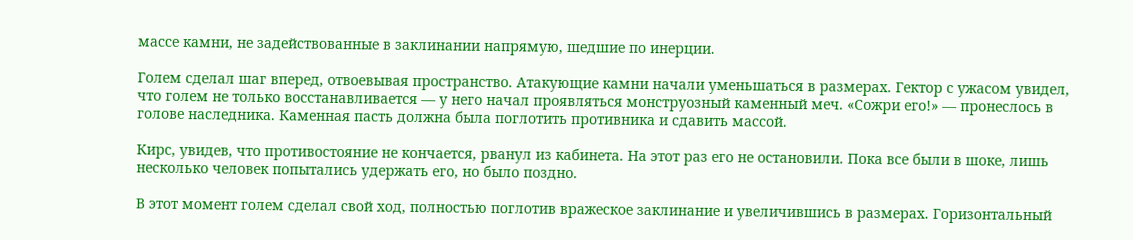массе камни, не задействованные в заклинании напрямую, шедшие по инерции.

Голем сделал шаг вперед, отвоевывая пространство. Атакующие камни начали уменьшаться в размерах. Гектор с ужасом увидел, что голем не только восстанавливается — у него начал проявляться монструозный каменный меч. «Сожри его!» — пронеслось в голове наследника. Каменная пасть должна была поглотить противника и сдавить массой.

Кирс, увидев, что противостояние не кончается, рванул из кабинета. На этот раз его не остановили. Пока все были в шоке, лишь несколько человек попытались удержать его, но было поздно.

В этот момент голем сделал свой ход, полностью поглотив вражеское заклинание и увеличившись в размерах. Горизонтальный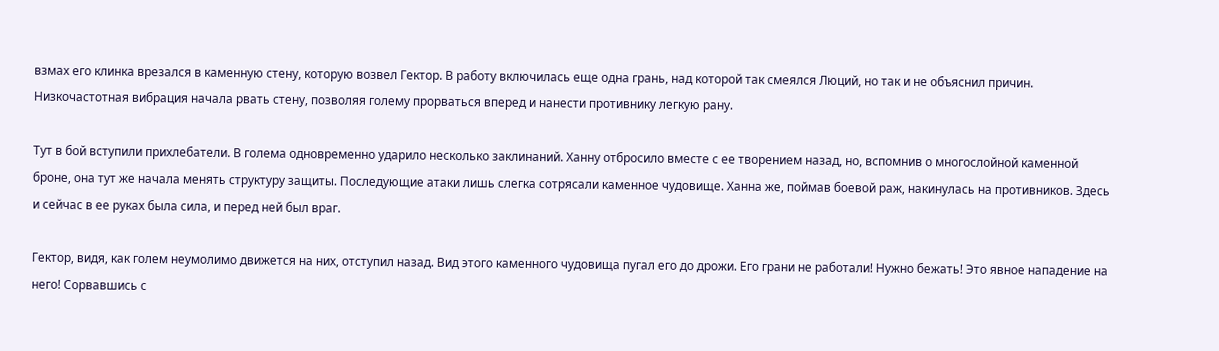взмах его клинка врезался в каменную стену, которую возвел Гектор. В работу включилась еще одна грань, над которой так смеялся Люций, но так и не объяснил причин. Низкочастотная вибрация начала рвать стену, позволяя голему прорваться вперед и нанести противнику легкую рану.

Тут в бой вступили прихлебатели. В голема одновременно ударило несколько заклинаний. Ханну отбросило вместе с ее творением назад, но, вспомнив о многослойной каменной броне, она тут же начала менять структуру защиты. Последующие атаки лишь слегка сотрясали каменное чудовище. Ханна же, поймав боевой раж, накинулась на противников. Здесь и сейчас в ее руках была сила, и перед ней был враг.

Гектор, видя, как голем неумолимо движется на них, отступил назад. Вид этого каменного чудовища пугал его до дрожи. Его грани не работали! Нужно бежать! Это явное нападение на него! Сорвавшись с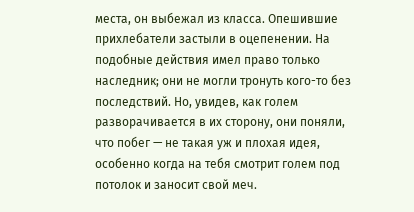места, он выбежал из класса. Опешившие прихлебатели застыли в оцепенении. На подобные действия имел право только наследник; они не могли тронуть кого-то без последствий. Но, увидев, как голем разворачивается в их сторону, они поняли, что побег — не такая уж и плохая идея, особенно когда на тебя смотрит голем под потолок и заносит свой меч.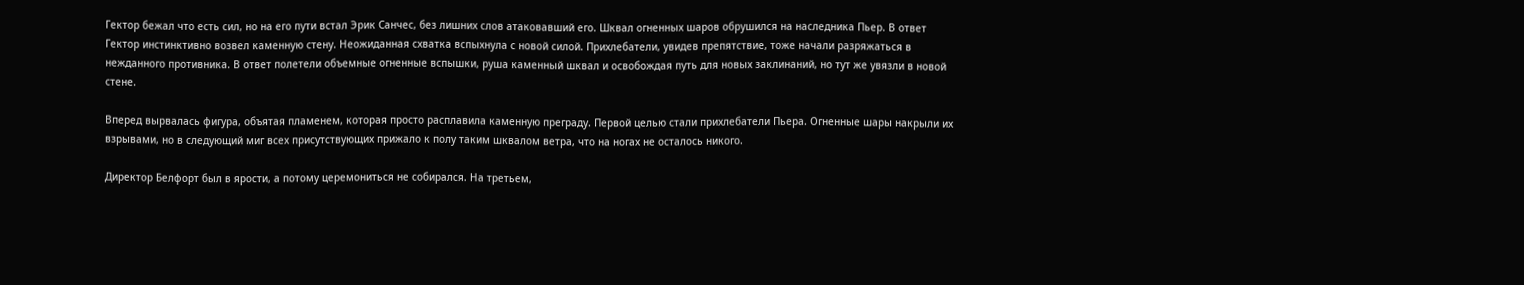Гектор бежал что есть сил, но на его пути встал Эрик Санчес, без лишних слов атаковавший его. Шквал огненных шаров обрушился на наследника Пьер. В ответ Гектор инстинктивно возвел каменную стену. Неожиданная схватка вспыхнула с новой силой. Прихлебатели, увидев препятствие, тоже начали разряжаться в нежданного противника. В ответ полетели объемные огненные вспышки, руша каменный шквал и освобождая путь для новых заклинаний, но тут же увязли в новой стене.

Вперед вырвалась фигура, объятая пламенем, которая просто расплавила каменную преграду. Первой целью стали прихлебатели Пьера. Огненные шары накрыли их взрывами, но в следующий миг всех присутствующих прижало к полу таким шквалом ветра, что на ногах не осталось никого.

Директор Белфорт был в ярости, а потому церемониться не собирался. На третьем,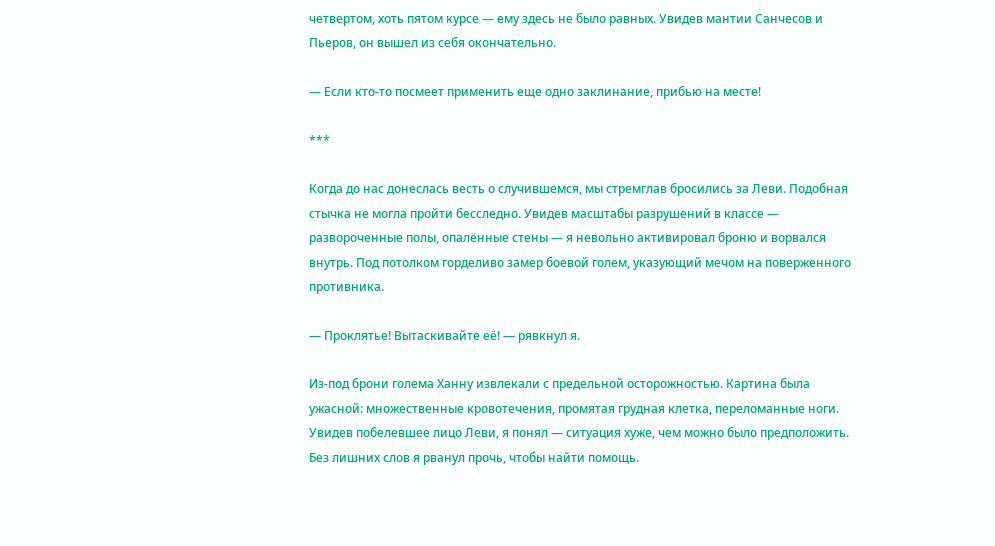четвертом, хоть пятом курсе — ему здесь не было равных. Увидев мантии Санчесов и Пьеров, он вышел из себя окончательно.

— Если кто-то посмеет применить еще одно заклинание, прибью на месте!

***

Когда до нас донеслась весть о случившемся, мы стремглав бросились за Леви. Подобная стычка не могла пройти бесследно. Увидев масштабы разрушений в классе — развороченные полы, опалённые стены — я невольно активировал броню и ворвался внутрь. Под потолком горделиво замер боевой голем, указующий мечом на поверженного противника.

— Проклятье! Вытаскивайте её! — рявкнул я.

Из-под брони голема Ханну извлекали с предельной осторожностью. Картина была ужасной: множественные кровотечения, промятая грудная клетка, переломанные ноги. Увидев побелевшее лицо Леви, я понял — ситуация хуже, чем можно было предположить. Без лишних слов я рванул прочь, чтобы найти помощь.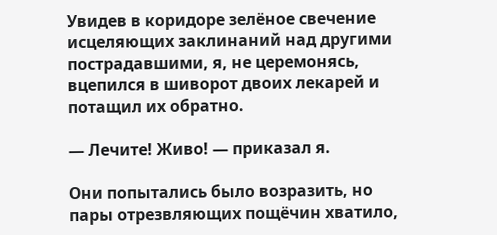Увидев в коридоре зелёное свечение исцеляющих заклинаний над другими пострадавшими, я, не церемонясь, вцепился в шиворот двоих лекарей и потащил их обратно.

— Лечите! Живо! — приказал я.

Они попытались было возразить, но пары отрезвляющих пощёчин хватило,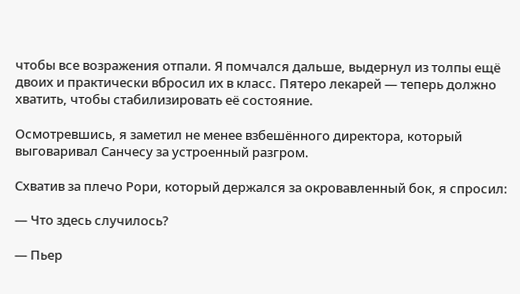чтобы все возражения отпали. Я помчался дальше, выдернул из толпы ещё двоих и практически вбросил их в класс. Пятеро лекарей — теперь должно хватить, чтобы стабилизировать её состояние.

Осмотревшись, я заметил не менее взбешённого директора, который выговаривал Санчесу за устроенный разгром.

Схватив за плечо Рори, который держался за окровавленный бок, я спросил:

— Что здесь случилось?

— Пьер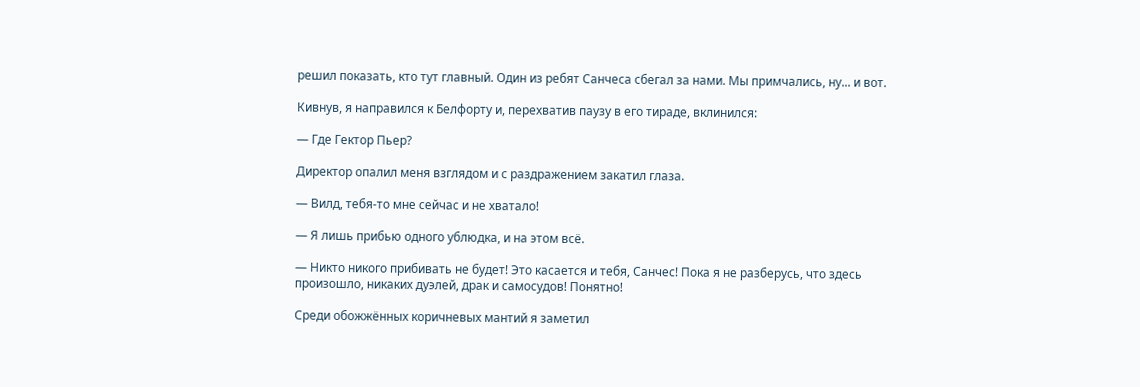решил показать, кто тут главный. Один из ребят Санчеса сбегал за нами. Мы примчались, ну... и вот.

Кивнув, я направился к Белфорту и, перехватив паузу в его тираде, вклинился:

— Где Гектор Пьер?

Директор опалил меня взглядом и с раздражением закатил глаза.

— Вилд, тебя-то мне сейчас и не хватало!

— Я лишь прибью одного ублюдка, и на этом всё.

— Никто никого прибивать не будет! Это касается и тебя, Санчес! Пока я не разберусь, что здесь произошло, никаких дуэлей, драк и самосудов! Понятно!

Среди обожжённых коричневых мантий я заметил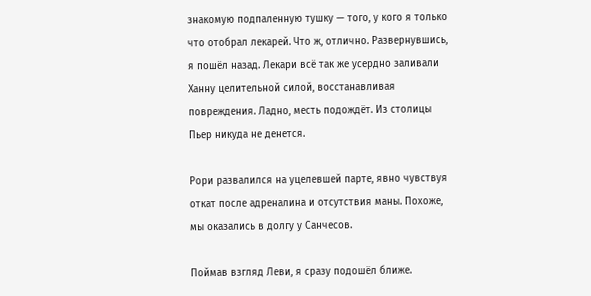знакомую подпаленную тушку — того, у кого я только что отобрал лекарей. Что ж, отлично. Развернувшись, я пошёл назад. Лекари всё так же усердно заливали Ханну целительной силой, восстанавливая повреждения. Ладно, месть подождёт. Из столицы Пьер никуда не денется.

Рори развалился на уцелевшей парте, явно чувствуя откат после адреналина и отсутствия маны. Похоже, мы оказались в долгу у Санчесов.

Поймав взгляд Леви, я сразу подошёл ближе.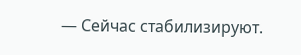— Сейчас стабилизируют.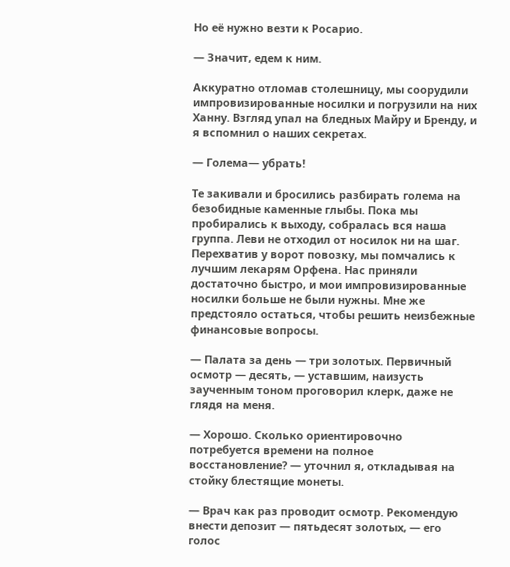Но её нужно везти к Росарио.

— Значит, едем к ним.

Аккуратно отломав столешницу, мы соорудили импровизированные носилки и погрузили на них Ханну. Взгляд упал на бледных Майру и Бренду, и я вспомнил о наших секретах.

— Голема— убрать!

Те закивали и бросились разбирать голема на безобидные каменные глыбы. Пока мы пробирались к выходу, собралась вся наша группа. Леви не отходил от носилок ни на шаг. Перехватив у ворот повозку, мы помчались к лучшим лекарям Орфена. Нас приняли достаточно быстро, и мои импровизированные носилки больше не были нужны. Мне же предстояло остаться, чтобы решить неизбежные финансовые вопросы.

— Палата за день — три золотых. Первичный осмотр — десять, — уставшим, наизусть заученным тоном проговорил клерк, даже не глядя на меня.

— Хорошо. Сколько ориентировочно потребуется времени на полное восстановление? — уточнил я, откладывая на стойку блестящие монеты.

— Врач как раз проводит осмотр. Рекомендую внести депозит — пятьдесят золотых, — его голос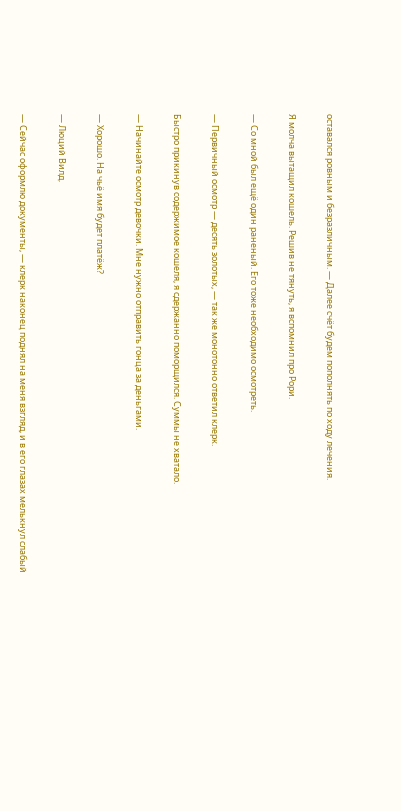оставался ровным и безразличным. — Далее счёт будем пополнять по ходу лечения.

Я молча вытащил кошель. Решив не тянуть, я вспомнил про Рори.

— Со мной был ещё один раненый. Его тоже необходимо осмотреть.

— Первичный осмотр — десять золотых, — так же монотонно ответил клерк.

Быстро прикинув содержимое кошеля, я сдержанно поморщился. Суммы не хватало.

— Начинайте осмотр девочки. Мне нужно отправить гонца за деньгами.

— Хорошо. На чьё имя будет платёж?

— Люций Вилд.

— Сейчас оформлю документы, — клерк наконец поднял на меня взгляд, и в его глазах мелькнул слабый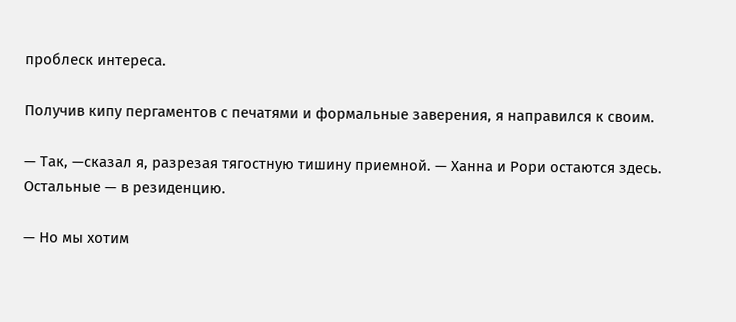проблеск интереса.

Получив кипу пергаментов с печатями и формальные заверения, я направился к своим.

— Так, —сказал я, разрезая тягостную тишину приемной. — Ханна и Рори остаются здесь. Остальные — в резиденцию.

— Но мы хотим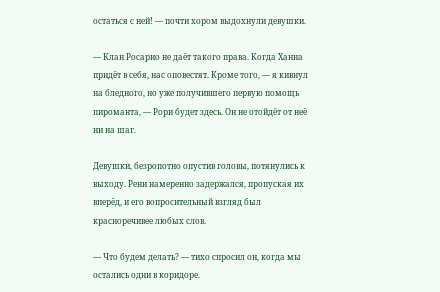остаться с ней! — почти хором выдохнули девушки.

— Клан Росарио не даёт такого права. Когда Ханна придёт в себя, нас оповестят. Кроме того, — я кивнул на бледного, но уже получившего первую помощь пироманта, — Рори будет здесь. Он не отойдёт от неё ни на шаг.

Девушки, безропотно опустив головы, потянулись к выходу. Рени намеренно задержался, пропуская их вперёд, и его вопросительный взгляд был красноречивее любых слов.

— Что будем делать? — тихо спросил он, когда мы остались одни в коридоре.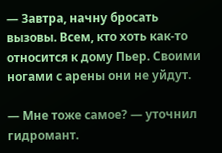— Завтра, начну бросать вызовы. Всем, кто хоть как-то относится к дому Пьер. Своими ногами с арены они не уйдут.

— Мне тоже самое? — уточнил гидромант.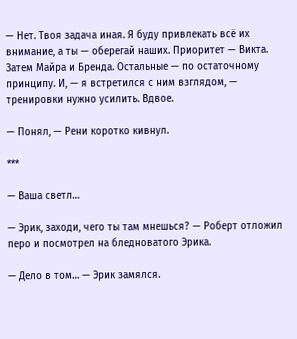— Нет. Твоя задача иная. Я буду привлекать всё их внимание, а ты — оберегай наших. Приоритет — Викта. Затем Майра и Бренда. Остальные — по остаточному принципу. И, — я встретился с ним взглядом, — тренировки нужно усилить. Вдвое.

— Понял, — Рени коротко кивнул.

***

— Ваша светл…

— Эрик, заходи, чего ты там мнешься? — Роберт отложил перо и посмотрел на бледноватого Эрика.

— Дело в том… — Эрик замялся.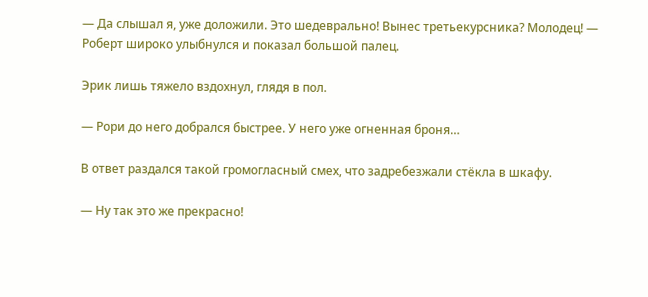— Да слышал я, уже доложили. Это шедеврально! Вынес третьекурсника? Молодец! — Роберт широко улыбнулся и показал большой палец.

Эрик лишь тяжело вздохнул, глядя в пол.

— Рори до него добрался быстрее. У него уже огненная броня…

В ответ раздался такой громогласный смех, что задребезжали стёкла в шкафу.

— Ну так это же прекрасно!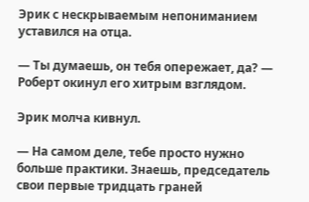Эрик с нескрываемым непониманием уставился на отца.

— Ты думаешь, он тебя опережает, да? — Роберт окинул его хитрым взглядом.

Эрик молча кивнул.

— На самом деле, тебе просто нужно больше практики. Знаешь, председатель свои первые тридцать граней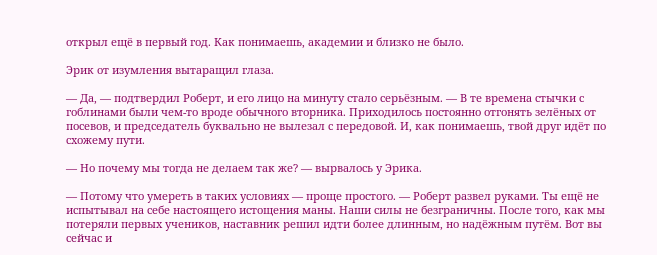открыл ещё в первый год. Как понимаешь, академии и близко не было.

Эрик от изумления вытаращил глаза.

— Да, — подтвердил Роберт, и его лицо на минуту стало серьёзным. — В те времена стычки с гоблинами были чем-то вроде обычного вторника. Приходилось постоянно отгонять зелёных от посевов, и председатель буквально не вылезал с передовой. И, как понимаешь, твой друг идёт по схожему пути.

— Но почему мы тогда не делаем так же? — вырвалось у Эрика.

— Потому что умереть в таких условиях — проще простого. — Роберт развел руками. Ты ещё не испытывал на себе настоящего истощения маны. Наши силы не безграничны. После того, как мы потеряли первых учеников, наставник решил идти более длинным, но надёжным путём. Вот вы сейчас и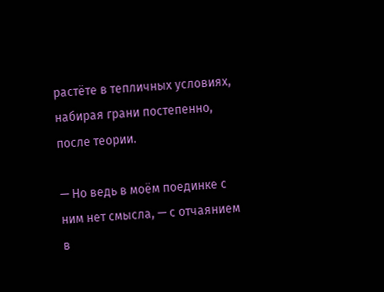растёте в тепличных условиях, набирая грани постепенно, после теории.

— Но ведь в моём поединке с ним нет смысла, — с отчаянием в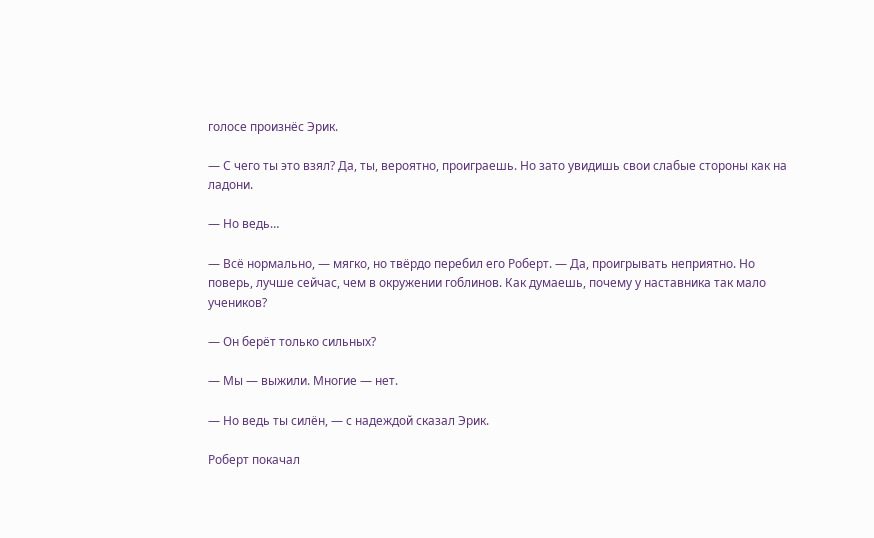голосе произнёс Эрик.

— С чего ты это взял? Да, ты, вероятно, проиграешь. Но зато увидишь свои слабые стороны как на ладони.

— Но ведь…

— Всё нормально, — мягко, но твёрдо перебил его Роберт. — Да, проигрывать неприятно. Но поверь, лучше сейчас, чем в окружении гоблинов. Как думаешь, почему у наставника так мало учеников?

— Он берёт только сильных?

— Мы — выжили. Многие — нет.

— Но ведь ты силён, — с надеждой сказал Эрик.

Роберт покачал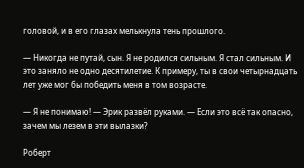головой, и в его глазах мелькнула тень прошлого.

— Никогда не путай, сын. Я не родился сильным. Я стал сильным. И это заняло не одно десятилетие. К примеру, ты в свои четырнадцать лет уже мог бы победить меня в том возрасте.

— Я не понимаю! — Эрик развёл руками. — Если это всё так опасно, зачем мы лезем в эти вылазки?

Роберт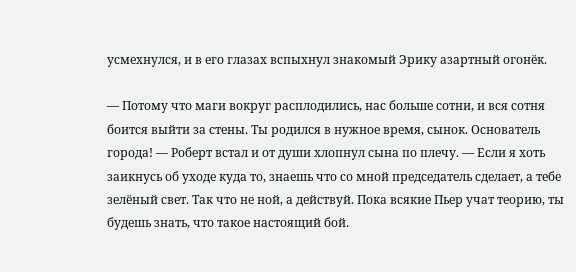усмехнулся, и в его глазах вспыхнул знакомый Эрику азартный огонёк.

— Потому что маги вокруг расплодились, нас больше сотни, и вся сотня боится выйти за стены. Ты родился в нужное время, сынок. Основатель города! — Роберт встал и от души хлопнул сына по плечу. — Если я хоть заикнусь об уходе куда то, знаешь что со мной председатель сделает, а тебе зелёный свет. Так что не ной, а действуй. Пока всякие Пьер учат теорию, ты будешь знать, что такое настоящий бой.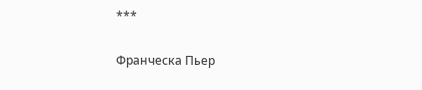***

Франческа Пьер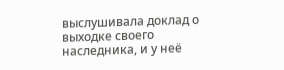выслушивала доклад о выходке своего наследника, и у неё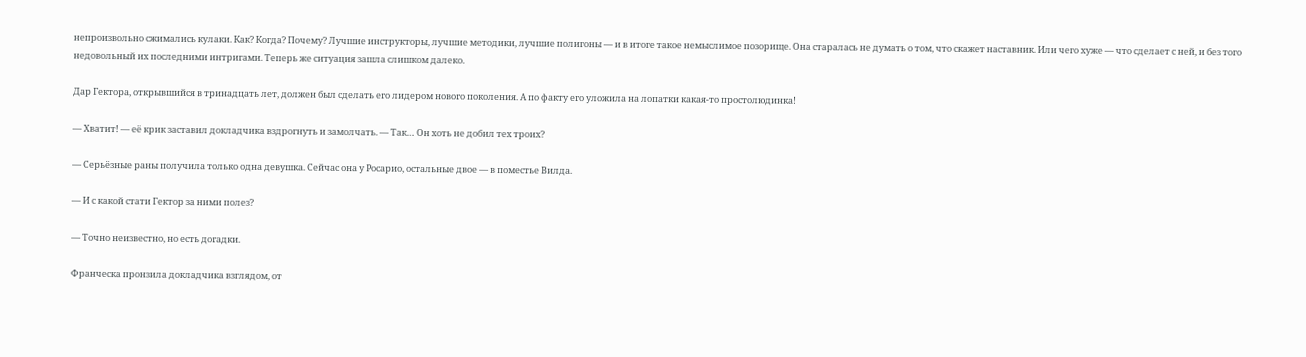непроизвольно сжимались кулаки. Как? Когда? Почему? Лучшие инструкторы, лучшие методики, лучшие полигоны — и в итоге такое немыслимое позорище. Она старалась не думать о том, что скажет наставник. Или чего хуже — что сделает с ней, и без того недовольный их последними интригами. Теперь же ситуация зашла слишком далеко.

Дар Гектора, открывшийся в тринадцать лет, должен был сделать его лидером нового поколения. А по факту его уложила на лопатки какая-то простолюдинка!

— Хватит! — её крик заставил докладчика вздрогнуть и замолчать. — Так… Он хоть не добил тех троих?

— Серьёзные раны получила только одна девушка. Сейчас она у Росарио, остальные двое — в поместье Вилда.

— И с какой стати Гектор за ними полез?

— Точно неизвестно, но есть догадки.

Франческа пронзила докладчика взглядом, от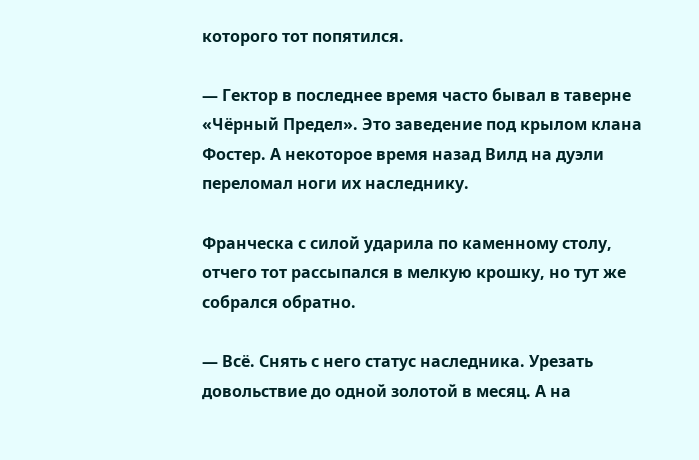которого тот попятился.

— Гектор в последнее время часто бывал в таверне «Чёрный Предел». Это заведение под крылом клана Фостер. А некоторое время назад Вилд на дуэли переломал ноги их наследнику.

Франческа с силой ударила по каменному столу, отчего тот рассыпался в мелкую крошку, но тут же собрался обратно.

— Всё. Снять с него статус наследника. Урезать довольствие до одной золотой в месяц. А на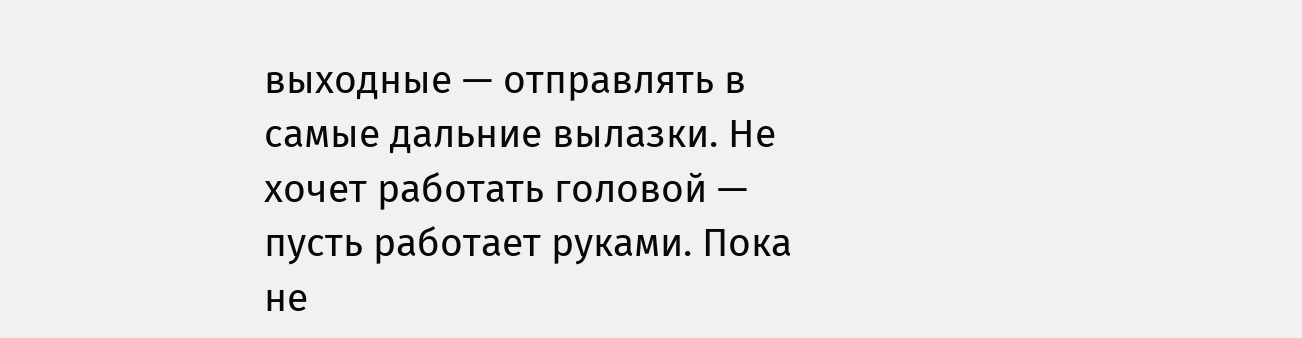выходные — отправлять в самые дальние вылазки. Не хочет работать головой — пусть работает руками. Пока не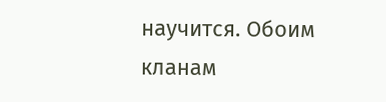научится. Обоим кланам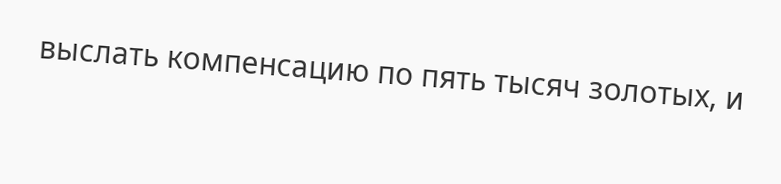выслать компенсацию по пять тысяч золотых, и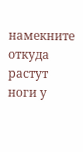намекните откуда растут ноги у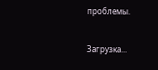проблемы.

Загрузка...